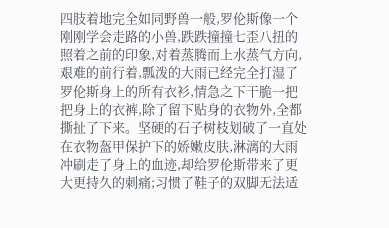四肢着地完全如同野兽一般,罗伦斯像一个刚刚学会走路的小兽,跌跌撞撞七歪八扭的照着之前的印象,对着蒸腾而上水蒸气方向,艰难的前行着,瓢泼的大雨已经完全打湿了罗伦斯身上的所有衣衫,情急之下干脆一把把身上的衣裤,除了留下贴身的衣物外,全都撕扯了下来。坚硬的石子树枝划破了一直处在衣物盔甲保护下的娇嫩皮肤,淋漓的大雨冲刷走了身上的血迹,却给罗伦斯带来了更大更持久的刺痛;习惯了鞋子的双脚无法适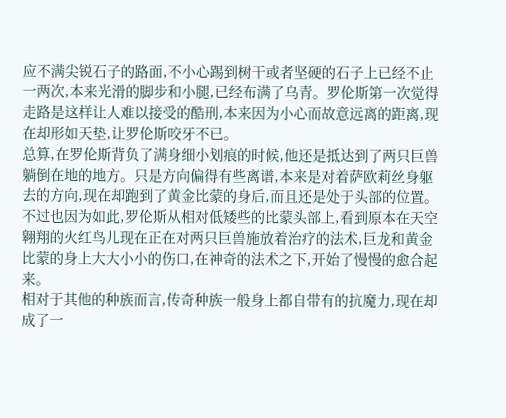应不满尖锐石子的路面,不小心踢到树干或者坚硬的石子上已经不止一两次,本来光滑的脚步和小腿,已经布满了乌青。罗伦斯第一次觉得走路是这样让人难以接受的酷刑,本来因为小心而故意远离的距离,现在却形如天垫,让罗伦斯咬牙不已。
总算,在罗伦斯背负了满身细小划痕的时候,他还是抵达到了两只巨兽躺倒在地的地方。只是方向偏得有些离谱,本来是对着萨欧莉丝身躯去的方向,现在却跑到了黄金比蒙的身后,而且还是处于头部的位置。不过也因为如此,罗伦斯从相对低矮些的比蒙头部上,看到原本在天空翱翔的火红鸟儿现在正在对两只巨兽施放着治疗的法术,巨龙和黄金比蒙的身上大大小小的伤口,在神奇的法术之下,开始了慢慢的愈合起来。
相对于其他的种族而言,传奇种族一般身上都自带有的抗魔力,现在却成了一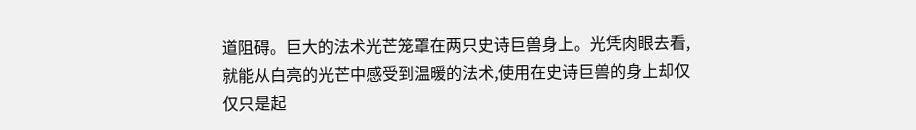道阻碍。巨大的法术光芒笼罩在两只史诗巨兽身上。光凭肉眼去看,就能从白亮的光芒中感受到温暖的法术,使用在史诗巨兽的身上却仅仅只是起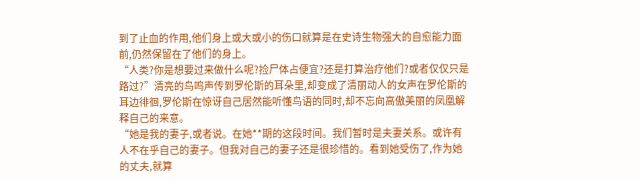到了止血的作用,他们身上或大或小的伤口就算是在史诗生物强大的自愈能力面前,仍然保留在了他们的身上。
“人类?你是想要过来做什么呢?捡尸体占便宜?还是打算治疗他们?或者仅仅只是路过?”清亮的鸟鸣声传到罗伦斯的耳朵里,却变成了清丽动人的女声在罗伦斯的耳边徘徊,罗伦斯在惊讶自己居然能听懂鸟语的同时,却不忘向高傲美丽的凤凰解释自己的来意。
“她是我的妻子,或者说。在她**期的这段时间。我们暂时是夫妻关系。或许有人不在乎自己的妻子。但我对自己的妻子还是很珍惜的。看到她受伤了,作为她的丈夫,就算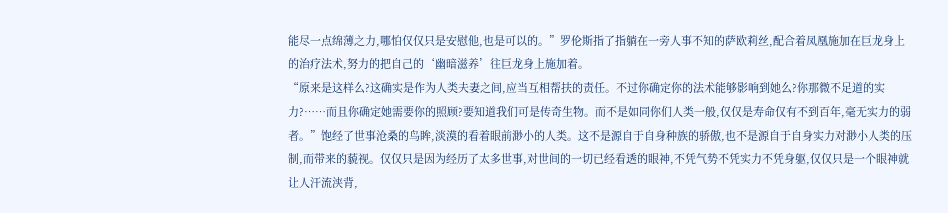能尽一点绵薄之力,哪怕仅仅只是安慰他,也是可以的。”罗伦斯指了指躺在一旁人事不知的萨欧莉丝,配合着凤凰施加在巨龙身上的治疗法术,努力的把自己的‘幽暗滋养’往巨龙身上施加着。
“原来是这样么?这确实是作为人类夫妻之间,应当互相帮扶的责任。不过你确定你的法术能够影响到她么?你那微不足道的实力?……而且你确定她需要你的照顾?要知道我们可是传奇生物。而不是如同你们人类一般,仅仅是寿命仅有不到百年,毫无实力的弱者。”饱经了世事沧桑的鸟眸,淡漠的看着眼前渺小的人类。这不是源自于自身种族的骄傲,也不是源自于自身实力对渺小人类的压制,而带来的藐视。仅仅只是因为经历了太多世事,对世间的一切已经看透的眼神,不凭气势不凭实力不凭身躯,仅仅只是一个眼神就让人汗流浃背,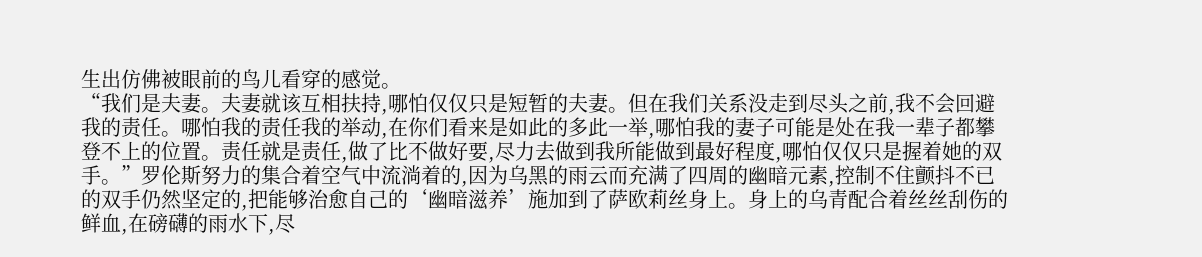生出仿佛被眼前的鸟儿看穿的感觉。
“我们是夫妻。夫妻就该互相扶持,哪怕仅仅只是短暂的夫妻。但在我们关系没走到尽头之前,我不会回避我的责任。哪怕我的责任我的举动,在你们看来是如此的多此一举,哪怕我的妻子可能是处在我一辈子都攀登不上的位置。责任就是责任,做了比不做好要,尽力去做到我所能做到最好程度,哪怕仅仅只是握着她的双手。”罗伦斯努力的集合着空气中流淌着的,因为乌黑的雨云而充满了四周的幽暗元素,控制不住颤抖不已的双手仍然坚定的,把能够治愈自己的‘幽暗滋养’施加到了萨欧莉丝身上。身上的乌青配合着丝丝刮伤的鲜血,在磅礴的雨水下,尽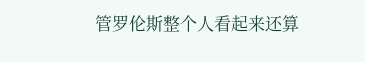管罗伦斯整个人看起来还算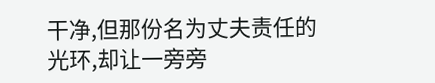干净,但那份名为丈夫责任的光环,却让一旁旁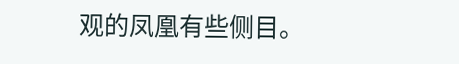观的凤凰有些侧目。